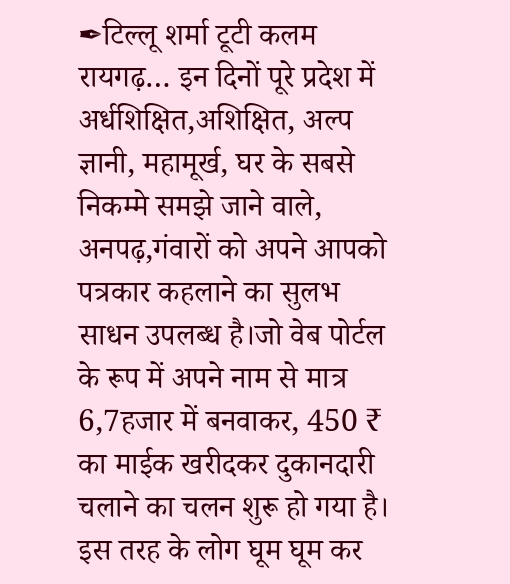✒टिल्लू शर्मा टूटी कलम रायगढ़… इन दिनों पूरे प्रदेश में अर्धशिक्षित,अशिक्षित, अल्प ज्ञानी, महामूर्ख, घर के सबसे निकम्मे समझे जाने वाले, अनपढ़,गंवारों को अपने आपको पत्रकार कहलाने का सुलभ साधन उपलब्ध है।जो वेब पोर्टल के रूप में अपने नाम से मात्र 6,7हजार में बनवाकर, 450 ₹ का माईक खरीदकर दुकानदारी चलाने का चलन शुरू हो गया है। इस तरह के लोग घूम घूम कर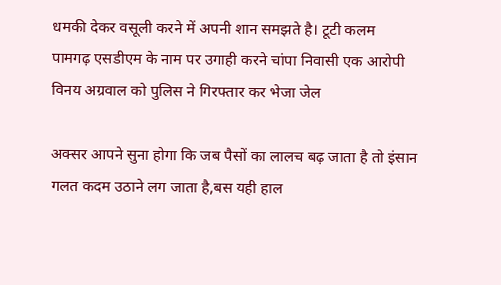धमकी देकर वसूली करने में अपनी शान समझते है। टूटी कलम
पामगढ़ एसडीएम के नाम पर उगाही करने चांपा निवासी एक आरोपी विनय अग्रवाल को पुलिस ने गिरफ्तार कर भेजा जेल

अक्सर आपने सुना होगा कि जब पैसों का लालच बढ़ जाता है तो इंसान गलत कदम उठाने लग जाता है,बस यही हाल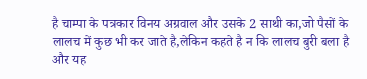है चाम्पा के पत्रकार विनय अग्रवाल और उसके 2 साथी का,जो पैसों के लालच में कुछ भी कर जाते है,लेकिन कहते है न कि लालच बुरी बला है और यह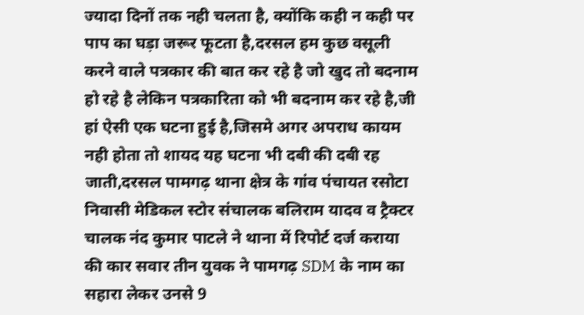ज्यादा दिनों तक नही चलता है, क्योंकि कही न कही पर पाप का घड़ा जरूर फूटता है,दरसल हम कुछ वसूली करने वाले पत्रकार की बात कर रहे है जो खुद तो बदनाम हो रहे है लेकिन पत्रकारिता को भी बदनाम कर रहे है,जी हां ऐसी एक घटना हुई है,जिसमे अगर अपराध कायम नही होता तो शायद यह घटना भी दबी की दबी रह जाती,दरसल पामगढ़ थाना क्षेत्र के गांव पंचायत रसोटा निवासी मेडिकल स्टोर संचालक बलिराम यादव व ट्रैक्टर चालक नंद कुमार पाटले ने थाना में रिपोर्ट दर्ज कराया की कार सवार तीन युवक ने पामगढ़ SDM के नाम का सहारा लेकर उनसे 9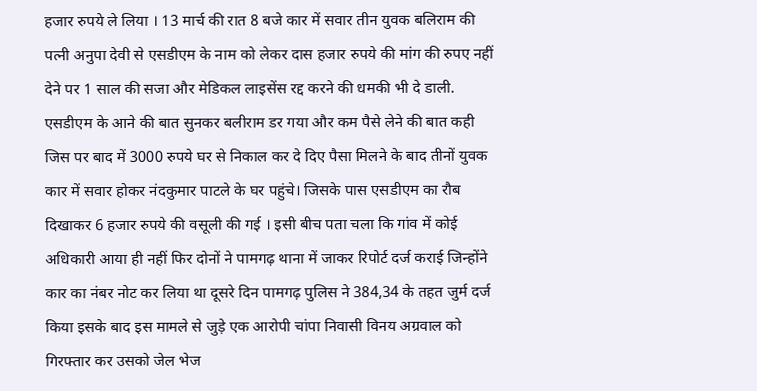हजार रुपये ले लिया । 13 मार्च की रात 8 बजे कार में सवार तीन युवक बलिराम की पत्नी अनुपा देवी से एसडीएम के नाम को लेकर दास हजार रुपये की मांग की रुपए नहीं देने पर 1 साल की सजा और मेडिकल लाइसेंस रद्द करने की धमकी भी दे डाली. एसडीएम के आने की बात सुनकर बलीराम डर गया और कम पैसे लेने की बात कही जिस पर बाद में 3000 रुपये घर से निकाल कर दे दिए पैसा मिलने के बाद तीनों युवक कार में सवार होकर नंदकुमार पाटले के घर पहुंचे। जिसके पास एसडीएम का रौब दिखाकर 6 हजार रुपये की वसूली की गई । इसी बीच पता चला कि गांव में कोई अधिकारी आया ही नहीं फिर दोनों ने पामगढ़ थाना में जाकर रिपोर्ट दर्ज कराई जिन्होंने कार का नंबर नोट कर लिया था दूसरे दिन पामगढ़ पुलिस ने 384,34 के तहत जुर्म दर्ज किया इसके बाद इस मामले से जुड़े एक आरोपी चांपा निवासी विनय अग्रवाल को गिरफ्तार कर उसको जेल भेज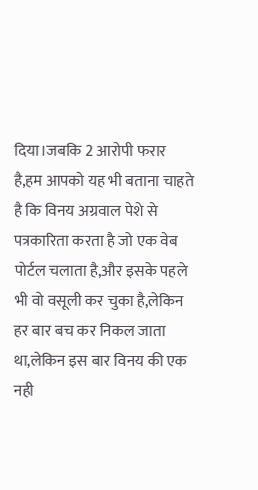दिया।जबकि 2 आरोपी फरार है,हम आपको यह भी बताना चाहते है कि विनय अग्रवाल पेशे से पत्रकारिता करता है जो एक वेब पोर्टल चलाता है,और इसके पहले भी वो वसूली कर चुका है,लेकिन हर बार बच कर निकल जाता था,लेकिन इस बार विनय की एक नही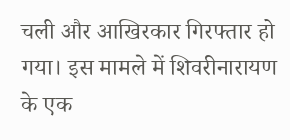चली और आखिरकार गिरफ्तार हो गया। इस मामले में शिवरीनारायण के एक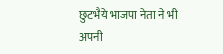छुटभैये भाजपा नेता ने भी अपनी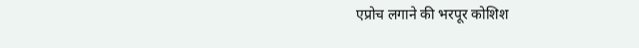एप्रोच लगाने की भरपूर कोशिश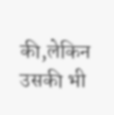की,लेकिन उसकी भी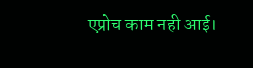एप्रोच काम नही आई।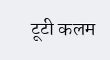टूटी कलम